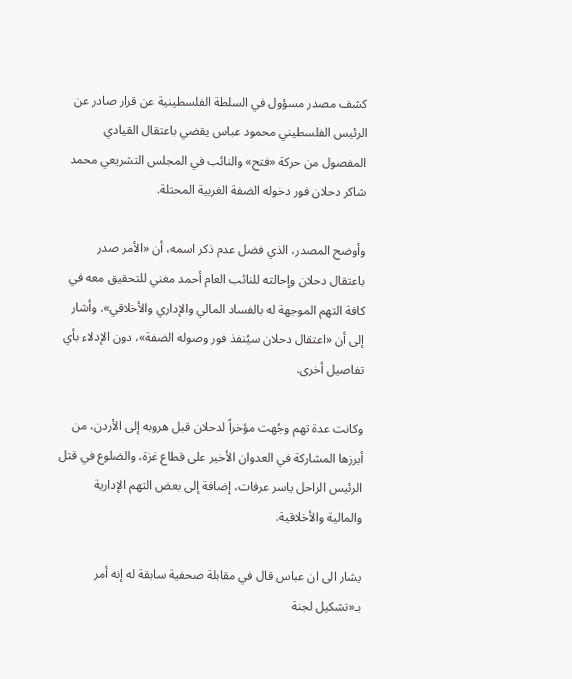كشف مصدر مسؤول في السلطة الفلسطينية عن قرار صادر عن الرئيس الفلسطيني محمود عباس يقضي باعتقال القيادي المفصول من حركة «فتح» والنائب في المجلس التشريعي محمد شاكر دحلان فور دخوله الضفة الغربية المحتلة.

وأوضح المصدر، الذي فضل عدم ذكر اسمه، أن «الأمر صدر باعتقال دحلان وإحالته للنائب العام أحمد مغني للتحقيق معه في كافة التهم الموجهة له بالفساد المالي والإداري والأخلاقي». وأشار إلى أن «اعتقال دحلان سيُنفذ فور وصوله الضفة»، دون الإدلاء بأي تفاصيل أخرى.

وكانت عدة تهم وجُهت مؤخراً لدحلان قبل هروبه إلى الأردن، من أبرزها المشاركة في العدوان الأخير على قطاع غزة، والضلوع في قتل الرئيس الراحل ياسر عرفات، إضافة إلى بعض التهم الإدارية والمالية والأخلاقية.

يشار الى ان عباس قال في مقابلة صحفية سابقة له إنه أمر بـ«تشكيل لجنة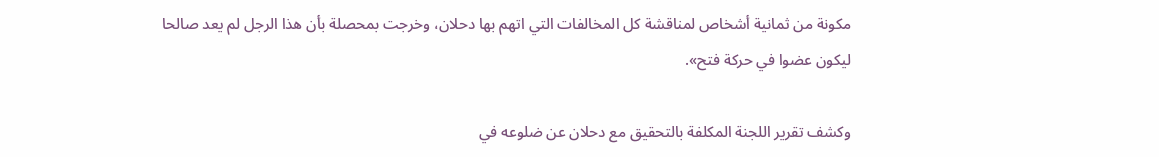مكونة من ثمانية أشخاص لمناقشة كل المخالفات التي اتهم بها دحلان، وخرجت بمحصلة بأن هذا الرجل لم يعد صالحا ليكون عضوا في حركة فتح».

وكشف تقرير اللجنة المكلفة بالتحقيق مع دحلان عن ضلوعه في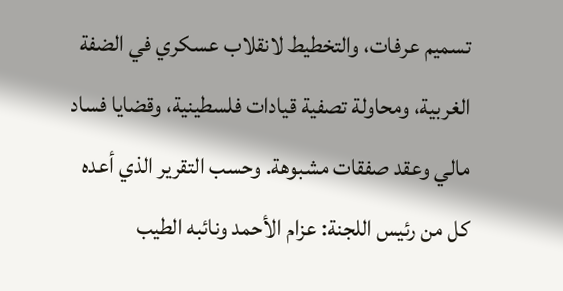تسميم عرفات، والتخطيط لانقلاب عسكري في الضفة الغربية، ومحاولة تصفية قيادات فلسطينية، وقضايا فساد مالي وعقد صفقات مشبوهة. وحسب التقرير الذي أعده كل من رئيس اللجنة: عزام الأحمد ونائبه الطيب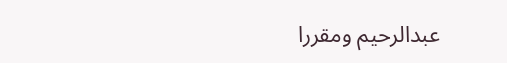عبدالرحيم ومقررا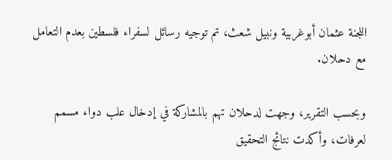اللجنة عثمان أبوغربية ونبيل شعث، تم توجيه رسائل لسفراء فلسطين بعدم التعامل مع دحلان.

وبحسب التقرير، وجهت لدحلان تهم بالمشاركة في إدخال علب دواء مسمم لعرفات، وأكدت نتائج التحقيق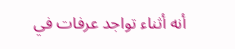أنه أثناء تواجد عرفات في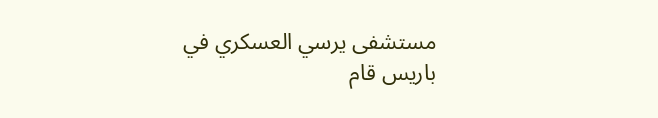مستشفى يرسي العسكري في باريس قام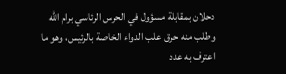دحلان بمقابلة مسؤول في الحرس الرئاسي برام الله وطلب منه حرق علب الدواء الخاصة بالرئيس، وهو ما اعترف به عدد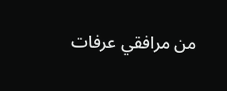من مرافقي عرفات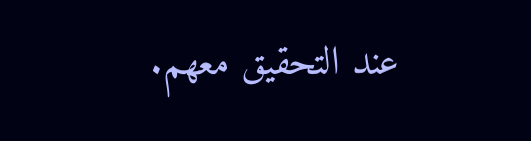عند التحقيق معهم.